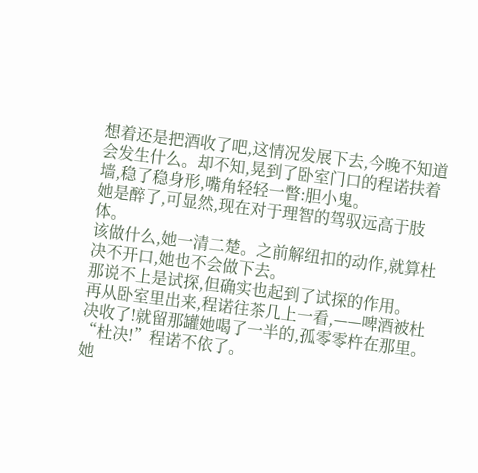想着还是把酒收了吧,这情况发展下去,今晚不知道会发生什么。却不知,晃到了卧室门口的程诺扶着墙,稳了稳身形,嘴角轻轻一瞥:胆小鬼。
她是醉了,可显然,现在对于理智的驾驭远高于肢体。
该做什么,她一清二楚。之前解纽扣的动作,就算杜决不开口,她也不会做下去。
那说不上是试探,但确实也起到了试探的作用。
再从卧室里出来,程诺往茶几上一看,——啤酒被杜决收了!就留那罐她喝了一半的,孤零零杵在那里。
“杜决!”程诺不依了。
她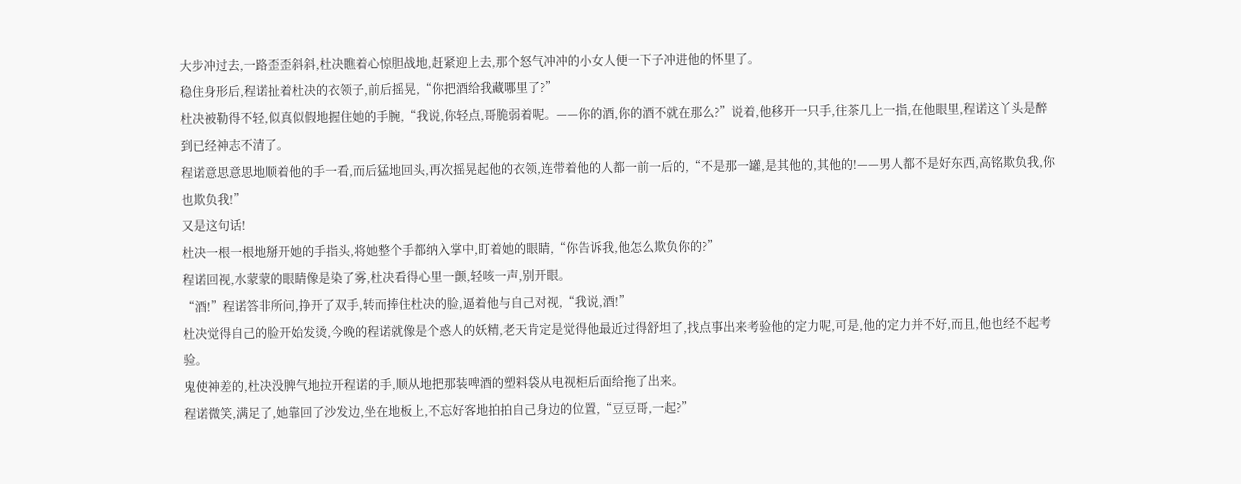大步冲过去,一路歪歪斜斜,杜决瞧着心惊胆战地,赶紧迎上去,那个怒气冲冲的小女人便一下子冲进他的怀里了。
稳住身形后,程诺扯着杜决的衣领子,前后摇晃,“你把酒给我藏哪里了?”
杜决被勒得不轻,似真似假地握住她的手腕,“我说,你轻点,哥脆弱着呢。——你的酒,你的酒不就在那么?”说着,他移开一只手,往茶几上一指,在他眼里,程诺这丫头是醉到已经神志不清了。
程诺意思意思地顺着他的手一看,而后猛地回头,再次摇晃起他的衣领,连带着他的人都一前一后的,“不是那一罐,是其他的,其他的!——男人都不是好东西,高铭欺负我,你也欺负我!”
又是这句话!
杜决一根一根地掰开她的手指头,将她整个手都纳入掌中,盯着她的眼睛,“你告诉我,他怎么欺负你的?”
程诺回视,水蒙蒙的眼睛像是染了雾,杜决看得心里一颤,轻咳一声,别开眼。
“酒!”程诺答非所问,挣开了双手,转而捧住杜决的脸,逼着他与自己对视,“我说,酒!”
杜决觉得自己的脸开始发烫,今晚的程诺就像是个惑人的妖精,老天肯定是觉得他最近过得舒坦了,找点事出来考验他的定力呢,可是,他的定力并不好,而且,他也经不起考验。
鬼使神差的,杜决没脾气地拉开程诺的手,顺从地把那装啤酒的塑料袋从电视柜后面给拖了出来。
程诺微笑,满足了,她靠回了沙发边,坐在地板上,不忘好客地拍拍自己身边的位置,“豆豆哥,一起?”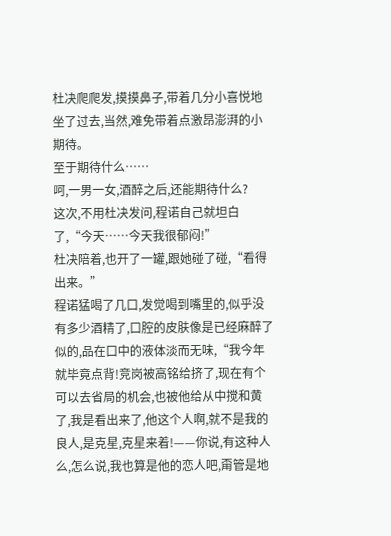杜决爬爬发,摸摸鼻子,带着几分小喜悦地坐了过去,当然,难免带着点激昂澎湃的小期待。
至于期待什么……
呵,一男一女,酒醉之后,还能期待什么?
这次,不用杜决发问,程诺自己就坦白了,“今天……今天我很郁闷!”
杜决陪着,也开了一罐,跟她碰了碰,“看得出来。”
程诺猛喝了几口,发觉喝到嘴里的,似乎没有多少酒精了,口腔的皮肤像是已经麻醉了似的,品在口中的液体淡而无味,“我今年就毕竟点背!竞岗被高铭给挤了,现在有个可以去省局的机会,也被他给从中搅和黄了,我是看出来了,他这个人啊,就不是我的良人,是克星,克星来着!——你说,有这种人么,怎么说,我也算是他的恋人吧,甭管是地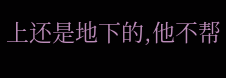上还是地下的,他不帮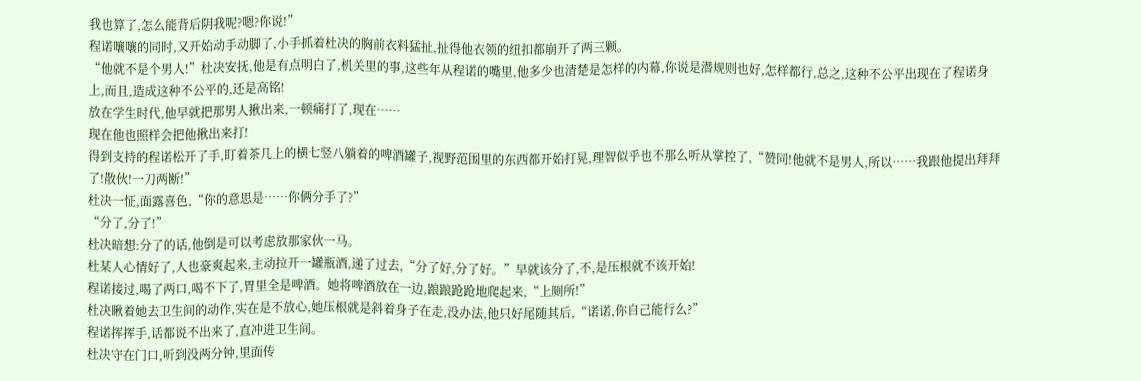我也算了,怎么能背后阴我呢?嗯?你说!”
程诺嚷嚷的同时,又开始动手动脚了,小手抓着杜决的胸前衣料猛扯,扯得他衣领的纽扣都崩开了两三颗。
“他就不是个男人!”杜决安抚,他是有点明白了,机关里的事,这些年从程诺的嘴里,他多少也清楚是怎样的内幕,你说是潜规则也好,怎样都行,总之,这种不公平出现在了程诺身上,而且,造成这种不公平的,还是高铭!
放在学生时代,他早就把那男人揪出来,一顿痛打了,现在……
现在他也照样会把他揪出来打!
得到支持的程诺松开了手,盯着茶几上的横七竖八躺着的啤酒罐子,视野范围里的东西都开始打晃,理智似乎也不那么听从掌控了,“赞同!他就不是男人,所以……我跟他提出拜拜了!散伙!一刀两断!”
杜决一怔,面露喜色,“你的意思是……你俩分手了?”
“分了,分了!”
杜决暗想:分了的话,他倒是可以考虑放那家伙一马。
杜某人心情好了,人也豪爽起来,主动拉开一罐瓶酒,递了过去,“分了好,分了好。”早就该分了,不,是压根就不该开始!
程诺接过,喝了两口,喝不下了,胃里全是啤酒。她将啤酒放在一边,踉踉跄跄地爬起来,“上厕所!”
杜决瞅着她去卫生间的动作,实在是不放心,她压根就是斜着身子在走,没办法,他只好尾随其后,“诺诺,你自己能行么?”
程诺挥挥手,话都说不出来了,直冲进卫生间。
杜决守在门口,听到没两分钟,里面传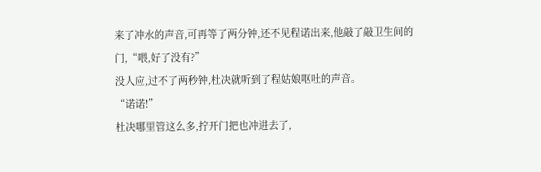来了冲水的声音,可再等了两分钟,还不见程诺出来,他敲了敲卫生间的门,“喂,好了没有?”
没人应,过不了两秒钟,杜决就听到了程姑娘呕吐的声音。
“诺诺!”
杜决哪里管这么多,拧开门把也冲进去了,